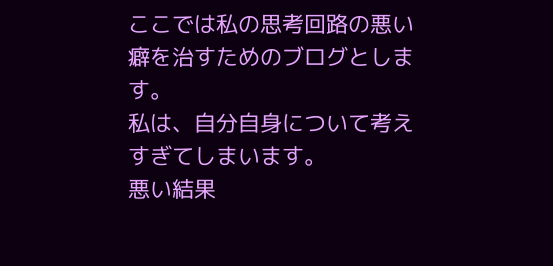ここでは私の思考回路の悪い癖を治すためのブログとします。
私は、自分自身について考えすぎてしまいます。
悪い結果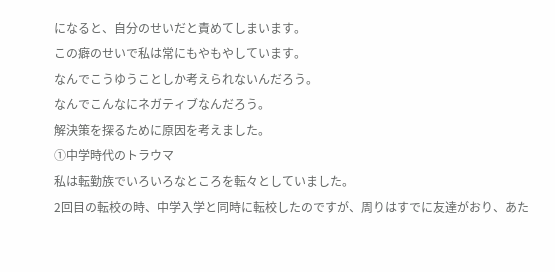になると、自分のせいだと責めてしまいます。
この癖のせいで私は常にもやもやしています。
なんでこうゆうことしか考えられないんだろう。
なんでこんなにネガティブなんだろう。
解決策を探るために原因を考えました。
①中学時代のトラウマ
私は転勤族でいろいろなところを転々としていました。
2回目の転校の時、中学入学と同時に転校したのですが、周りはすでに友達がおり、あた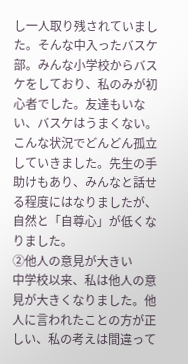し一人取り残されていました。そんな中入ったバスケ部。みんな小学校からバスケをしており、私のみが初心者でした。友達もいない、バスケはうまくない。こんな状況でどんどん孤立していきました。先生の手助けもあり、みんなと話せる程度にはなりましたが、自然と「自尊心」が低くなりました。
②他人の意見が大きい
中学校以来、私は他人の意見が大きくなりました。他人に言われたことの方が正しい、私の考えは間違って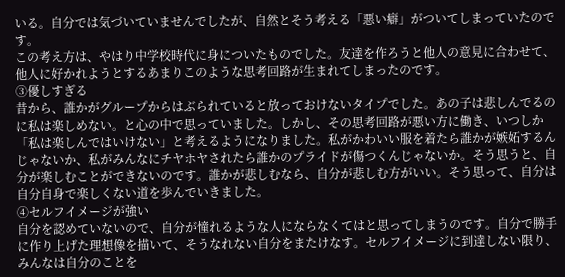いる。自分では気づいていませんでしたが、自然とそう考える「悪い癖」がついてしまっていたのです。
この考え方は、やはり中学校時代に身についたものでした。友達を作ろうと他人の意見に合わせて、他人に好かれようとするあまりこのような思考回路が生まれてしまったのです。
③優しすぎる
昔から、誰かがグループからはぶられていると放っておけないタイプでした。あの子は悲しんでるのに私は楽しめない。と心の中で思っていました。しかし、その思考回路が悪い方に働き、いつしか「私は楽しんではいけない」と考えるようになりました。私がかわいい服を着たら誰かが嫉妬するんじゃないか、私がみんなにチヤホヤされたら誰かのプライドが傷つくんじゃないか。そう思うと、自分が楽しむことができないのです。誰かが悲しむなら、自分が悲しむ方がいい。そう思って、自分は自分自身で楽しくない道を歩んでいきました。
④セルフイメージが強い
自分を認めていないので、自分が憧れるような人にならなくてはと思ってしまうのです。自分で勝手に作り上げた理想像を描いて、そうなれない自分をまたけなす。セルフイメージに到達しない限り、みんなは自分のことを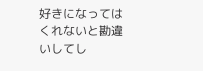好きになってはくれないと勘違いしてし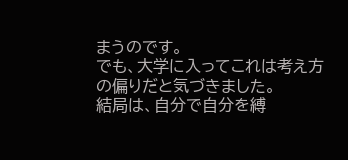まうのです。
でも、大学に入ってこれは考え方の偏りだと気づきました。
結局は、自分で自分を縛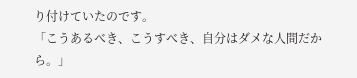り付けていたのです。
「こうあるべき、こうすべき、自分はダメな人間だから。」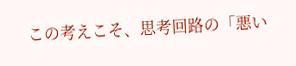この考えこそ、思考回路の「悪い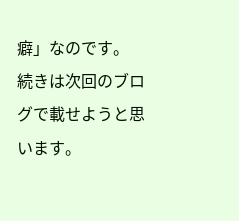癖」なのです。
続きは次回のブログで載せようと思います。